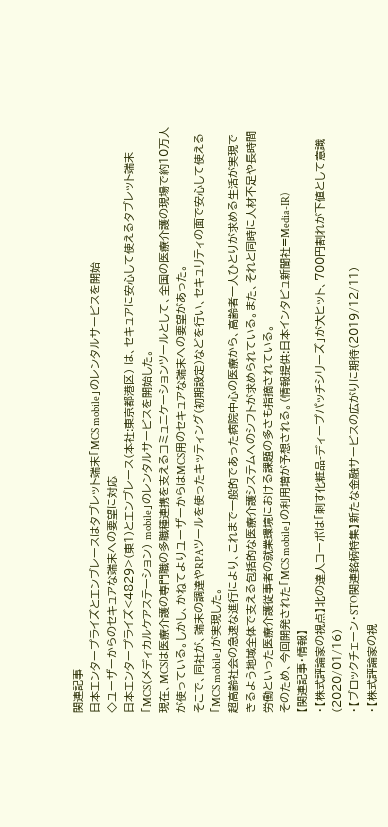関連記事
日本エンタープライズとエンブレースはタブレット端末「MCS mobile」のレンタルサービスを開始
◇ユーザーからのセキュアな端末への要望に対応
日本エンタープライズ<4829>(東1)とエンブレース(本社:東京都港区) は、セキュアに安心して使えるタブレット端末「MCS(メディカルケアステーション) mobile」のレンタルサービスを開始した。
現在、MCSは医療介護の専門職の多職種連携を支えるコミュニケーションツールとして、全国の医療介護の現場で約10万人が使っている。しかし、かねてよりユーザーからはMCS用のセキュアな端末への要望があった。
そこで、同社が、端末の調達やRPAツールを使ったキッティング(初期設定)などを行い、セキュリティの面で安心して使える「MCS mobile」が実現した。
超高齢社会の急速な進行により、これまで一般的であった病院中心の医療から、高齢者一人ひとりが求める生活が実現できるよう地域全体で支える包括的な医療介護システムへのシフトが求められている。また、それと同時に人材不足や長時間労働といった医療介護従事者の就業環境における課題の多さも指摘されている。
そのため、今回開発された「MCS mobile」の利用増が予想される。(情報提供:日本インタビュ新聞社=Media-IR)
【関連記事・情報】
・【株式評論家の視点】北の達人コーポは「刺す化粧品-ディープパッチシリーズ」が大ヒット、700円割れが下値として意識(2020/01/16)
・【ブロックチェーン・STO関連銘柄特集】新たな金融サービスの広がりに期待(2019/12/11)
・【株式評論家の視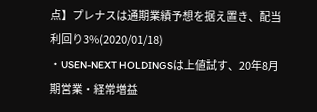点】プレナスは通期業績予想を据え置き、配当利回り3%(2020/01/18)
・USEN-NEXT HOLDINGSは上値試す、20年8月期営業・経常増益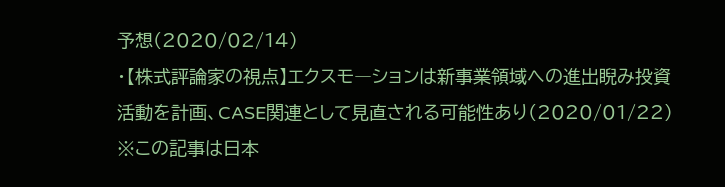予想(2020/02/14)
・【株式評論家の視点】エクスモ―ションは新事業領域への進出睨み投資活動を計画、CASE関連として見直される可能性あり(2020/01/22)
※この記事は日本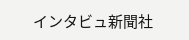インタビュ新聞社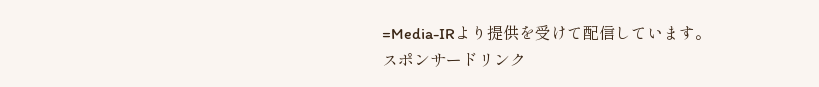=Media-IRより提供を受けて配信しています。
スポンサードリンク